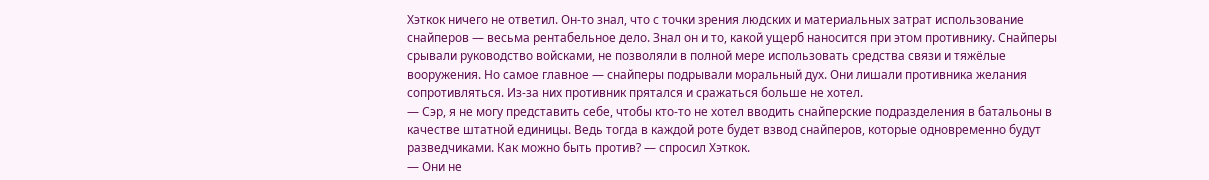Хэткок ничего не ответил. Он-то знал, что с точки зрения людских и материальных затрат использование снайперов — весьма рентабельное дело. Знал он и то, какой ущерб наносится при этом противнику. Снайперы срывали руководство войсками, не позволяли в полной мере использовать средства связи и тяжёлые вооружения. Но самое главное — снайперы подрывали моральный дух. Они лишали противника желания сопротивляться. Из-за них противник прятался и сражаться больше не хотел.
— Сэр, я не могу представить себе, чтобы кто-то не хотел вводить снайперские подразделения в батальоны в качестве штатной единицы. Ведь тогда в каждой роте будет взвод снайперов, которые одновременно будут разведчиками. Как можно быть против? — спросил Хэткок.
— Они не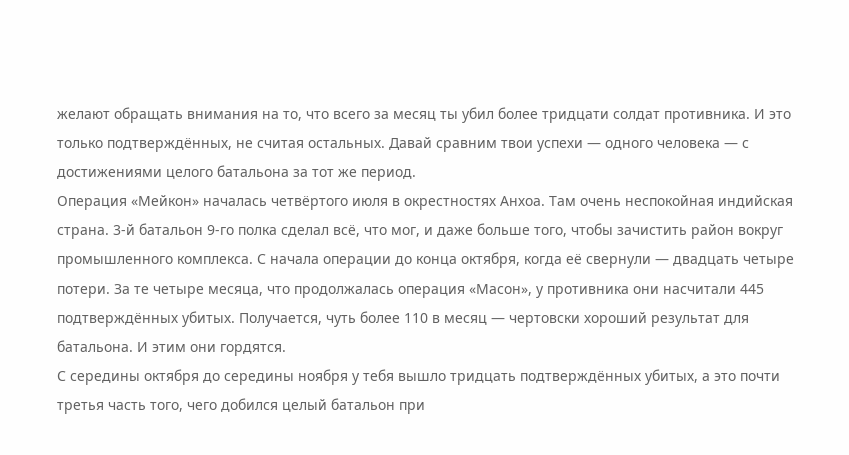желают обращать внимания на то, что всего за месяц ты убил более тридцати солдат противника. И это только подтверждённых, не считая остальных. Давай сравним твои успехи — одного человека — с достижениями целого батальона за тот же период.
Операция «Мейкон» началась четвёртого июля в окрестностях Анхоа. Там очень неспокойная индийская страна. 3-й батальон 9-го полка сделал всё, что мог, и даже больше того, чтобы зачистить район вокруг промышленного комплекса. С начала операции до конца октября, когда её свернули — двадцать четыре потери. За те четыре месяца, что продолжалась операция «Масон», у противника они насчитали 445 подтверждённых убитых. Получается, чуть более 110 в месяц — чертовски хороший результат для батальона. И этим они гордятся.
С середины октября до середины ноября у тебя вышло тридцать подтверждённых убитых, а это почти третья часть того, чего добился целый батальон при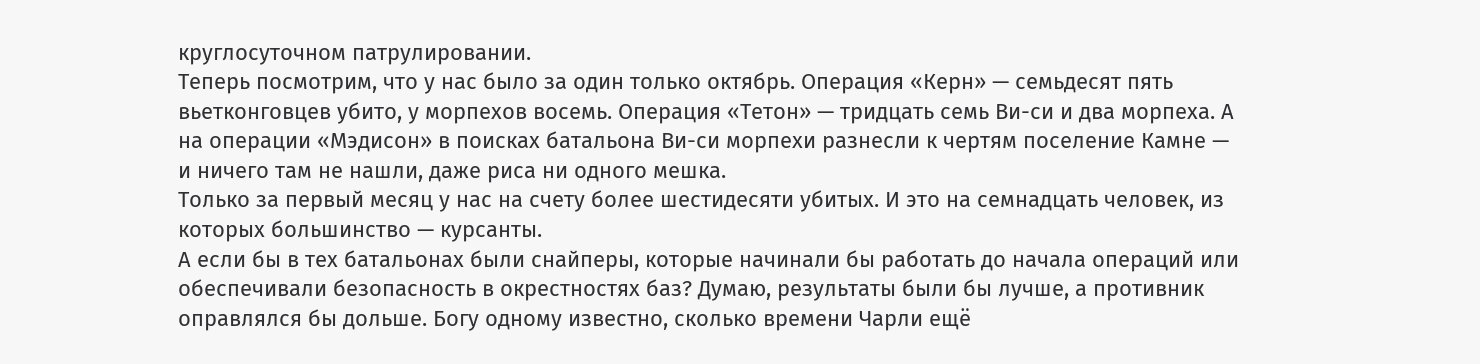круглосуточном патрулировании.
Теперь посмотрим, что у нас было за один только октябрь. Операция «Керн» — семьдесят пять вьетконговцев убито, у морпехов восемь. Операция «Тетон» — тридцать семь Ви-си и два морпеха. А на операции «Мэдисон» в поисках батальона Ви-си морпехи разнесли к чертям поселение Камне — и ничего там не нашли, даже риса ни одного мешка.
Только за первый месяц у нас на счету более шестидесяти убитых. И это на семнадцать человек, из которых большинство — курсанты.
А если бы в тех батальонах были снайперы, которые начинали бы работать до начала операций или обеспечивали безопасность в окрестностях баз? Думаю, результаты были бы лучше, а противник оправлялся бы дольше. Богу одному известно, сколько времени Чарли ещё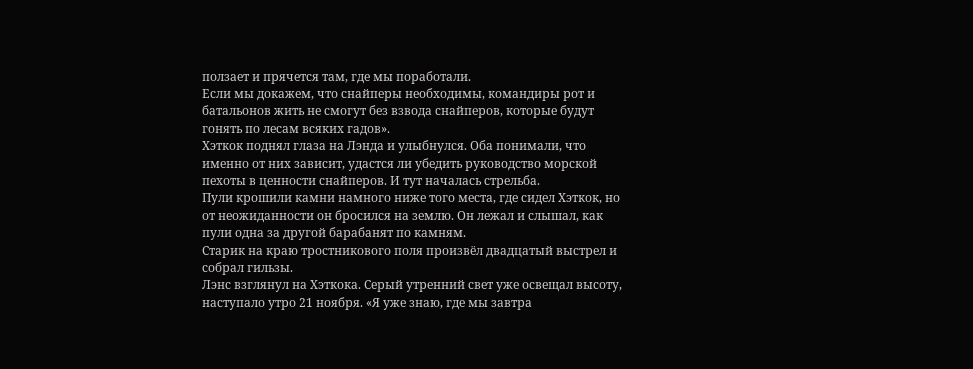ползает и прячется там, где мы поработали.
Если мы докажем, что снайперы необходимы, командиры рот и батальонов жить не смогут без взвода снайперов, которые будут гонять по лесам всяких гадов».
Хэткок поднял глаза на Лэнда и улыбнулся. Оба понимали, что именно от них зависит, удастся ли убедить руководство морской пехоты в ценности снайперов. И тут началась стрельба.
Пули крошили камни намного ниже того места, где сидел Хэткок, но от неожиданности он бросился на землю. Он лежал и слышал, как пули одна за другой барабанят по камням.
Старик на краю тростникового поля произвёл двадцатый выстрел и собрал гильзы.
Лэнс взглянул на Хэткока. Серый утренний свет уже освещал высоту, наступало утро 21 ноября. «Я уже знаю, где мы завтра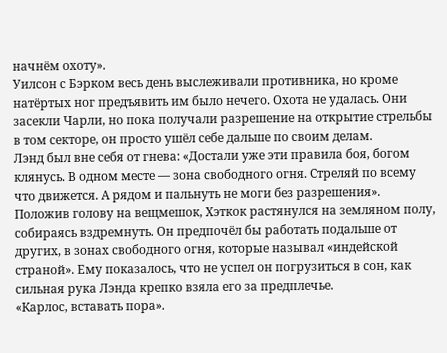начнём охоту».
Уилсон с Бэрком весь день выслеживали противника, но кроме натёртых ног предъявить им было нечего. Охота не удалась. Они засекли Чарли, но пока получали разрешение на открытие стрельбы в том секторе, он просто ушёл себе дальше по своим делам.
Лэнд был вне себя от гнева: «Достали уже эти правила боя, богом клянусь. В одном месте — зона свободного огня. Стреляй по всему что движется. А рядом и пальнуть не моги без разрешения».
Положив голову на вещмешок, Хэткок растянулся на земляном полу, собираясь вздремнуть. Он предпочёл бы работать подальше от других, в зонах свободного огня, которые называл «индейской страной». Ему показалось, что не успел он погрузиться в сон, как сильная рука Лэнда крепко взяла его за предплечье.
«Карлос, вставать пора».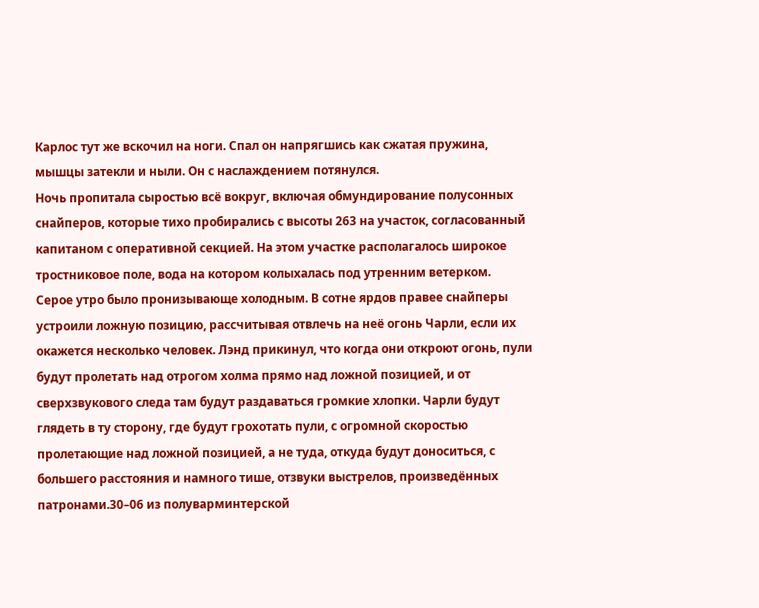Карлос тут же вскочил на ноги. Спал он напрягшись как сжатая пружина, мышцы затекли и ныли. Он с наслаждением потянулся.
Ночь пропитала сыростью всё вокруг, включая обмундирование полусонных снайперов, которые тихо пробирались с высоты 263 на участок, согласованный капитаном с оперативной секцией. На этом участке располагалось широкое тростниковое поле, вода на котором колыхалась под утренним ветерком.
Серое утро было пронизывающе холодным. В сотне ярдов правее снайперы устроили ложную позицию, рассчитывая отвлечь на неё огонь Чарли, если их окажется несколько человек. Лэнд прикинул, что когда они откроют огонь, пули будут пролетать над отрогом холма прямо над ложной позицией, и от сверхзвукового следа там будут раздаваться громкие хлопки. Чарли будут глядеть в ту сторону, где будут грохотать пули, с огромной скоростью пролетающие над ложной позицией, а не туда, откуда будут доноситься, с большего расстояния и намного тише, отзвуки выстрелов, произведённых патронами.30–06 из полуварминтерской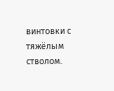винтовки с тяжёлым стволом.